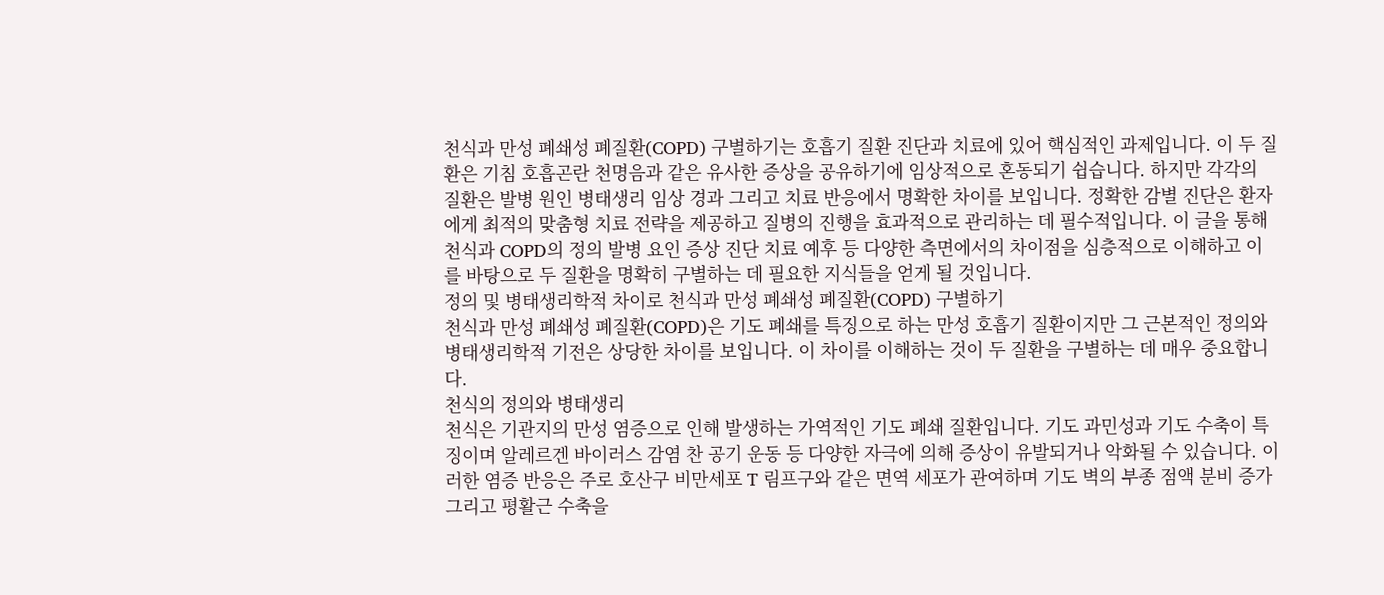천식과 만성 폐쇄성 폐질환(COPD) 구별하기는 호흡기 질환 진단과 치료에 있어 핵심적인 과제입니다. 이 두 질환은 기침 호흡곤란 천명음과 같은 유사한 증상을 공유하기에 임상적으로 혼동되기 쉽습니다. 하지만 각각의 질환은 발병 원인 병태생리 임상 경과 그리고 치료 반응에서 명확한 차이를 보입니다. 정확한 감별 진단은 환자에게 최적의 맞춤형 치료 전략을 제공하고 질병의 진행을 효과적으로 관리하는 데 필수적입니다. 이 글을 통해 천식과 COPD의 정의 발병 요인 증상 진단 치료 예후 등 다양한 측면에서의 차이점을 심층적으로 이해하고 이를 바탕으로 두 질환을 명확히 구별하는 데 필요한 지식들을 얻게 될 것입니다.
정의 및 병태생리학적 차이로 천식과 만성 폐쇄성 폐질환(COPD) 구별하기
천식과 만성 폐쇄성 폐질환(COPD)은 기도 폐쇄를 특징으로 하는 만성 호흡기 질환이지만 그 근본적인 정의와 병태생리학적 기전은 상당한 차이를 보입니다. 이 차이를 이해하는 것이 두 질환을 구별하는 데 매우 중요합니다.
천식의 정의와 병태생리
천식은 기관지의 만성 염증으로 인해 발생하는 가역적인 기도 폐쇄 질환입니다. 기도 과민성과 기도 수축이 특징이며 알레르겐 바이러스 감염 찬 공기 운동 등 다양한 자극에 의해 증상이 유발되거나 악화될 수 있습니다. 이러한 염증 반응은 주로 호산구 비만세포 T 림프구와 같은 면역 세포가 관여하며 기도 벽의 부종 점액 분비 증가 그리고 평활근 수축을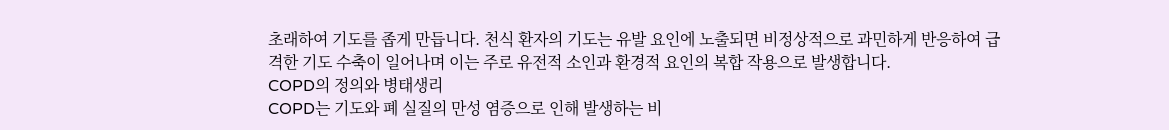초래하여 기도를 좁게 만듭니다. 천식 환자의 기도는 유발 요인에 노출되면 비정상적으로 과민하게 반응하여 급격한 기도 수축이 일어나며 이는 주로 유전적 소인과 환경적 요인의 복합 작용으로 발생합니다.
COPD의 정의와 병태생리
COPD는 기도와 폐 실질의 만성 염증으로 인해 발생하는 비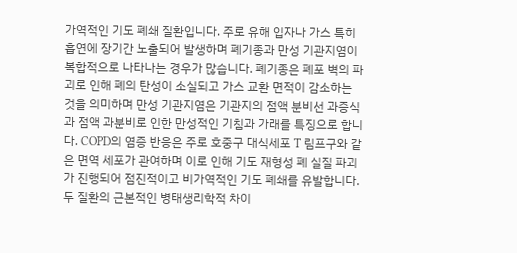가역적인 기도 폐쇄 질환입니다. 주로 유해 입자나 가스 특히 흡연에 장기간 노출되어 발생하며 폐기종과 만성 기관지염이 복합적으로 나타나는 경우가 많습니다. 폐기종은 폐포 벽의 파괴로 인해 폐의 탄성이 소실되고 가스 교환 면적이 감소하는 것을 의미하며 만성 기관지염은 기관지의 점액 분비선 과증식과 점액 과분비로 인한 만성적인 기침과 가래를 특징으로 합니다. COPD의 염증 반응은 주로 호중구 대식세포 T 림프구와 같은 면역 세포가 관여하며 이로 인해 기도 재형성 폐 실질 파괴가 진행되어 점진적이고 비가역적인 기도 폐쇄를 유발합니다.
두 질환의 근본적인 병태생리학적 차이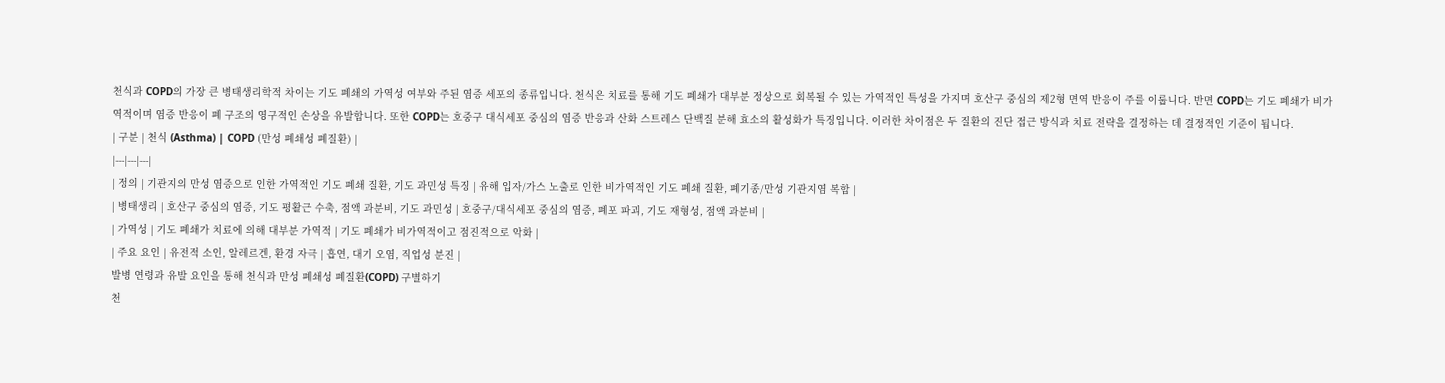천식과 COPD의 가장 큰 병태생리학적 차이는 기도 폐쇄의 가역성 여부와 주된 염증 세포의 종류입니다. 천식은 치료를 통해 기도 폐쇄가 대부분 정상으로 회복될 수 있는 가역적인 특성을 가지며 호산구 중심의 제2형 면역 반응이 주를 이룹니다. 반면 COPD는 기도 폐쇄가 비가역적이며 염증 반응이 폐 구조의 영구적인 손상을 유발합니다. 또한 COPD는 호중구 대식세포 중심의 염증 반응과 산화 스트레스 단백질 분해 효소의 활성화가 특징입니다. 이러한 차이점은 두 질환의 진단 접근 방식과 치료 전략을 결정하는 데 결정적인 기준이 됩니다.
| 구분 | 천식 (Asthma) | COPD (만성 폐쇄성 폐질환) |
|---|---|---|
| 정의 | 기관지의 만성 염증으로 인한 가역적인 기도 폐쇄 질환, 기도 과민성 특징 | 유해 입자/가스 노출로 인한 비가역적인 기도 폐쇄 질환, 폐기종/만성 기관지염 복합 |
| 병태생리 | 호산구 중심의 염증, 기도 평활근 수축, 점액 과분비, 기도 과민성 | 호중구/대식세포 중심의 염증, 폐포 파괴, 기도 재형성, 점액 과분비 |
| 가역성 | 기도 폐쇄가 치료에 의해 대부분 가역적 | 기도 폐쇄가 비가역적이고 점진적으로 악화 |
| 주요 요인 | 유전적 소인, 알레르겐, 환경 자극 | 흡연, 대기 오염, 직업성 분진 |
발병 연령과 유발 요인을 통해 천식과 만성 폐쇄성 폐질환(COPD) 구별하기
천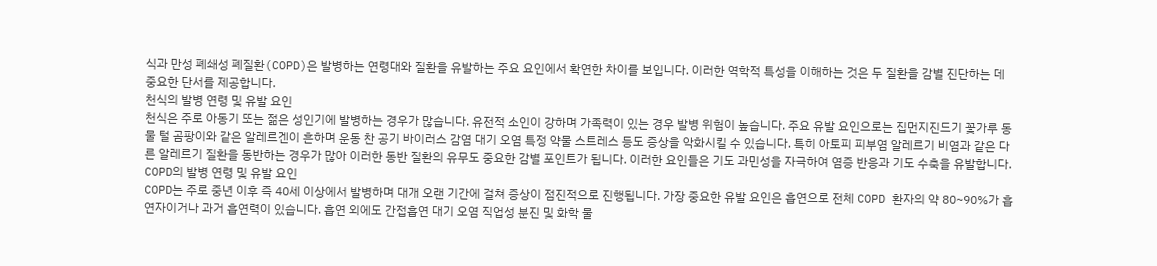식과 만성 폐쇄성 폐질환(COPD)은 발병하는 연령대와 질환을 유발하는 주요 요인에서 확연한 차이를 보입니다. 이러한 역학적 특성을 이해하는 것은 두 질환을 감별 진단하는 데 중요한 단서를 제공합니다.
천식의 발병 연령 및 유발 요인
천식은 주로 아동기 또는 젊은 성인기에 발병하는 경우가 많습니다. 유전적 소인이 강하며 가족력이 있는 경우 발병 위험이 높습니다. 주요 유발 요인으로는 집먼지진드기 꽃가루 동물 털 곰팡이와 같은 알레르겐이 흔하며 운동 찬 공기 바이러스 감염 대기 오염 특정 약물 스트레스 등도 증상을 악화시킬 수 있습니다. 특히 아토피 피부염 알레르기 비염과 같은 다른 알레르기 질환을 동반하는 경우가 많아 이러한 동반 질환의 유무도 중요한 감별 포인트가 됩니다. 이러한 요인들은 기도 과민성을 자극하여 염증 반응과 기도 수축을 유발합니다.
COPD의 발병 연령 및 유발 요인
COPD는 주로 중년 이후 즉 40세 이상에서 발병하며 대개 오랜 기간에 걸쳐 증상이 점진적으로 진행됩니다. 가장 중요한 유발 요인은 흡연으로 전체 COPD 환자의 약 80~90%가 흡연자이거나 과거 흡연력이 있습니다. 흡연 외에도 간접흡연 대기 오염 직업성 분진 및 화학 물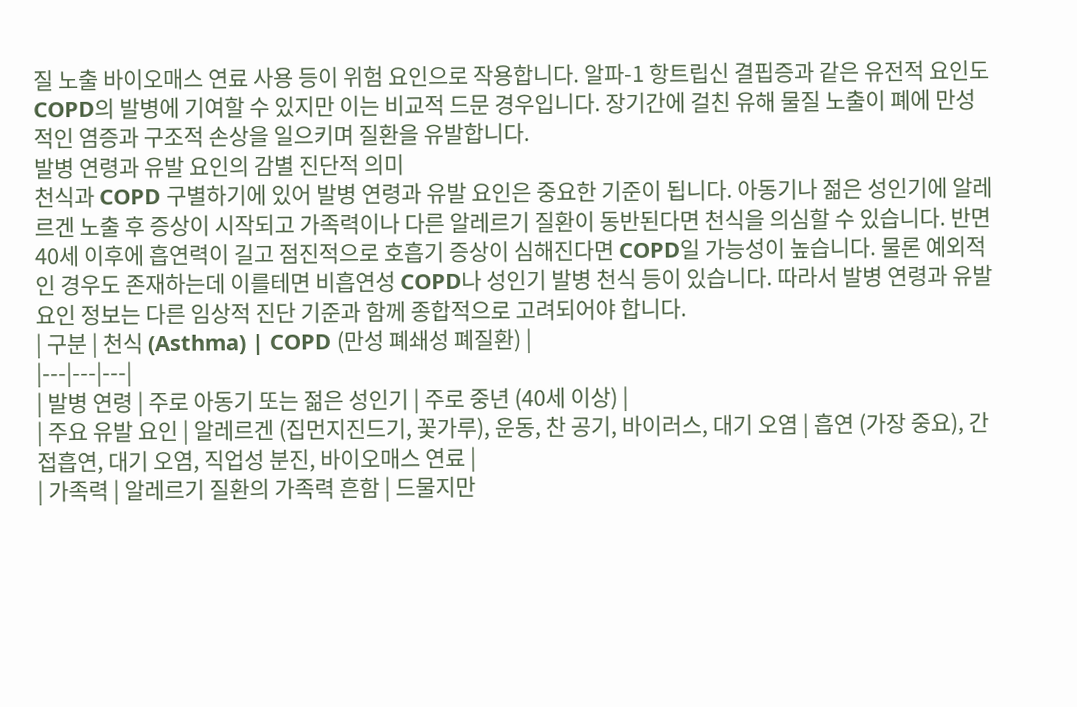질 노출 바이오매스 연료 사용 등이 위험 요인으로 작용합니다. 알파-1 항트립신 결핍증과 같은 유전적 요인도 COPD의 발병에 기여할 수 있지만 이는 비교적 드문 경우입니다. 장기간에 걸친 유해 물질 노출이 폐에 만성적인 염증과 구조적 손상을 일으키며 질환을 유발합니다.
발병 연령과 유발 요인의 감별 진단적 의미
천식과 COPD 구별하기에 있어 발병 연령과 유발 요인은 중요한 기준이 됩니다. 아동기나 젊은 성인기에 알레르겐 노출 후 증상이 시작되고 가족력이나 다른 알레르기 질환이 동반된다면 천식을 의심할 수 있습니다. 반면 40세 이후에 흡연력이 길고 점진적으로 호흡기 증상이 심해진다면 COPD일 가능성이 높습니다. 물론 예외적인 경우도 존재하는데 이를테면 비흡연성 COPD나 성인기 발병 천식 등이 있습니다. 따라서 발병 연령과 유발 요인 정보는 다른 임상적 진단 기준과 함께 종합적으로 고려되어야 합니다.
| 구분 | 천식 (Asthma) | COPD (만성 폐쇄성 폐질환) |
|---|---|---|
| 발병 연령 | 주로 아동기 또는 젊은 성인기 | 주로 중년 (40세 이상) |
| 주요 유발 요인 | 알레르겐 (집먼지진드기, 꽃가루), 운동, 찬 공기, 바이러스, 대기 오염 | 흡연 (가장 중요), 간접흡연, 대기 오염, 직업성 분진, 바이오매스 연료 |
| 가족력 | 알레르기 질환의 가족력 흔함 | 드물지만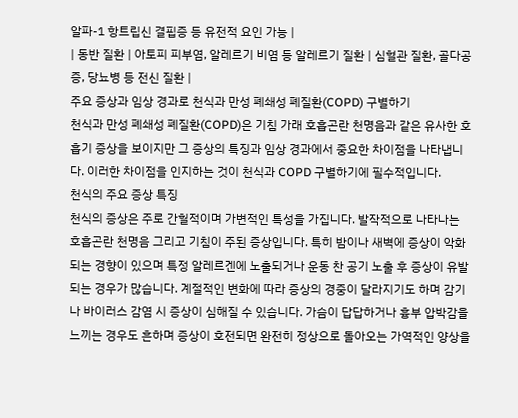알파-1 항트립신 결핍증 등 유전적 요인 가능 |
| 동반 질환 | 아토피 피부염, 알레르기 비염 등 알레르기 질환 | 심혈관 질환, 골다공증, 당뇨병 등 전신 질환 |
주요 증상과 임상 경과로 천식과 만성 폐쇄성 폐질환(COPD) 구별하기
천식과 만성 폐쇄성 폐질환(COPD)은 기침 가래 호흡곤란 천명음과 같은 유사한 호흡기 증상을 보이지만 그 증상의 특징과 임상 경과에서 중요한 차이점을 나타냅니다. 이러한 차이점을 인지하는 것이 천식과 COPD 구별하기에 필수적입니다.
천식의 주요 증상 특징
천식의 증상은 주로 간헐적이며 가변적인 특성을 가집니다. 발작적으로 나타나는 호흡곤란 천명음 그리고 기침이 주된 증상입니다. 특히 밤이나 새벽에 증상이 악화되는 경향이 있으며 특정 알레르겐에 노출되거나 운동 찬 공기 노출 후 증상이 유발되는 경우가 많습니다. 계절적인 변화에 따라 증상의 경중이 달라지기도 하며 감기나 바이러스 감염 시 증상이 심해질 수 있습니다. 가슴이 답답하거나 흉부 압박감을 느끼는 경우도 흔하며 증상이 호전되면 완전히 정상으로 돌아오는 가역적인 양상을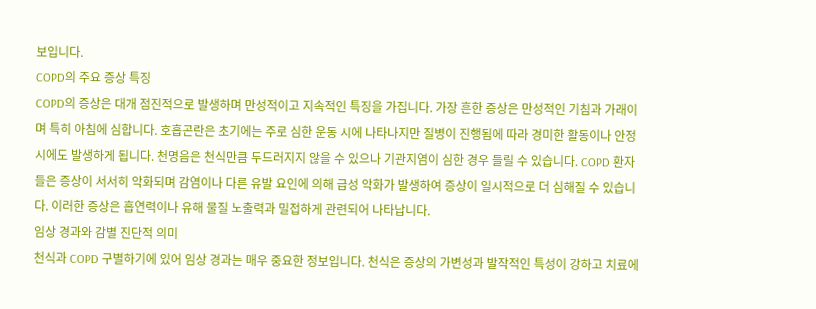보입니다.
COPD의 주요 증상 특징
COPD의 증상은 대개 점진적으로 발생하며 만성적이고 지속적인 특징을 가집니다. 가장 흔한 증상은 만성적인 기침과 가래이며 특히 아침에 심합니다. 호흡곤란은 초기에는 주로 심한 운동 시에 나타나지만 질병이 진행됨에 따라 경미한 활동이나 안정 시에도 발생하게 됩니다. 천명음은 천식만큼 두드러지지 않을 수 있으나 기관지염이 심한 경우 들릴 수 있습니다. COPD 환자들은 증상이 서서히 악화되며 감염이나 다른 유발 요인에 의해 급성 악화가 발생하여 증상이 일시적으로 더 심해질 수 있습니다. 이러한 증상은 흡연력이나 유해 물질 노출력과 밀접하게 관련되어 나타납니다.
임상 경과와 감별 진단적 의미
천식과 COPD 구별하기에 있어 임상 경과는 매우 중요한 정보입니다. 천식은 증상의 가변성과 발작적인 특성이 강하고 치료에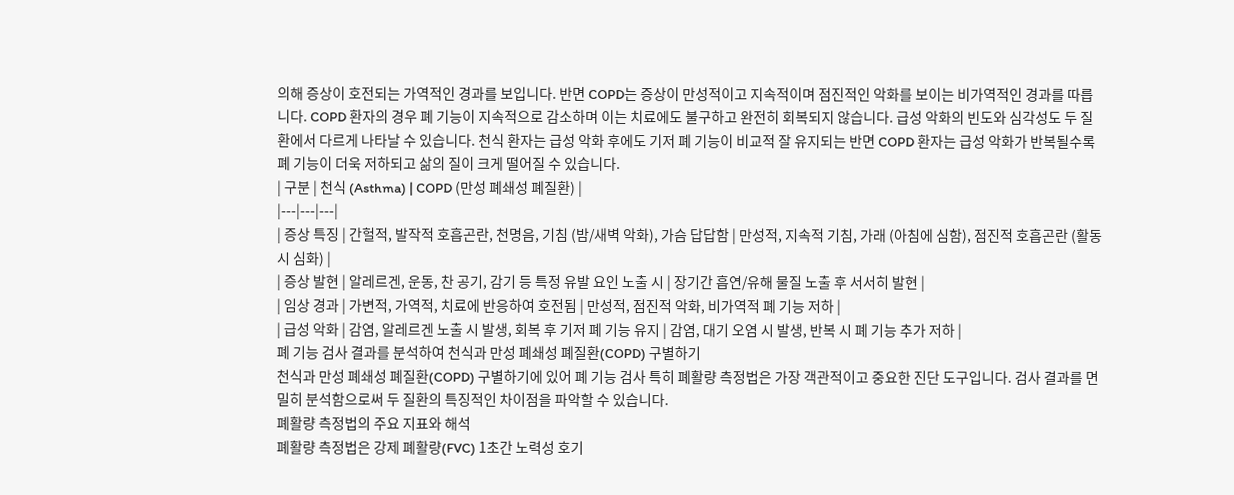의해 증상이 호전되는 가역적인 경과를 보입니다. 반면 COPD는 증상이 만성적이고 지속적이며 점진적인 악화를 보이는 비가역적인 경과를 따릅니다. COPD 환자의 경우 폐 기능이 지속적으로 감소하며 이는 치료에도 불구하고 완전히 회복되지 않습니다. 급성 악화의 빈도와 심각성도 두 질환에서 다르게 나타날 수 있습니다. 천식 환자는 급성 악화 후에도 기저 폐 기능이 비교적 잘 유지되는 반면 COPD 환자는 급성 악화가 반복될수록 폐 기능이 더욱 저하되고 삶의 질이 크게 떨어질 수 있습니다.
| 구분 | 천식 (Asthma) | COPD (만성 폐쇄성 폐질환) |
|---|---|---|
| 증상 특징 | 간헐적, 발작적 호흡곤란, 천명음, 기침 (밤/새벽 악화), 가슴 답답함 | 만성적, 지속적 기침, 가래 (아침에 심함), 점진적 호흡곤란 (활동 시 심화) |
| 증상 발현 | 알레르겐, 운동, 찬 공기, 감기 등 특정 유발 요인 노출 시 | 장기간 흡연/유해 물질 노출 후 서서히 발현 |
| 임상 경과 | 가변적, 가역적, 치료에 반응하여 호전됨 | 만성적, 점진적 악화, 비가역적 폐 기능 저하 |
| 급성 악화 | 감염, 알레르겐 노출 시 발생, 회복 후 기저 폐 기능 유지 | 감염, 대기 오염 시 발생, 반복 시 폐 기능 추가 저하 |
폐 기능 검사 결과를 분석하여 천식과 만성 폐쇄성 폐질환(COPD) 구별하기
천식과 만성 폐쇄성 폐질환(COPD) 구별하기에 있어 폐 기능 검사 특히 폐활량 측정법은 가장 객관적이고 중요한 진단 도구입니다. 검사 결과를 면밀히 분석함으로써 두 질환의 특징적인 차이점을 파악할 수 있습니다.
폐활량 측정법의 주요 지표와 해석
폐활량 측정법은 강제 폐활량(FVC) 1초간 노력성 호기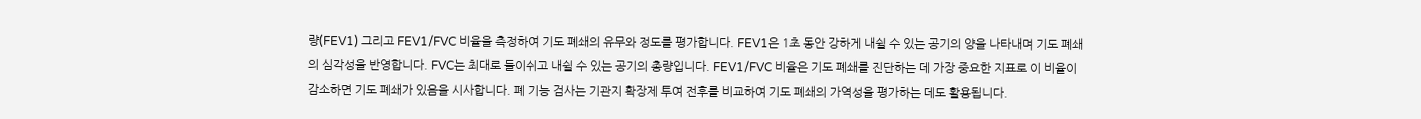량(FEV1) 그리고 FEV1/FVC 비율을 측정하여 기도 폐쇄의 유무와 정도를 평가합니다. FEV1은 1초 동안 강하게 내쉴 수 있는 공기의 양을 나타내며 기도 폐쇄의 심각성을 반영합니다. FVC는 최대로 들이쉬고 내쉴 수 있는 공기의 총량입니다. FEV1/FVC 비율은 기도 폐쇄를 진단하는 데 가장 중요한 지표로 이 비율이 감소하면 기도 폐쇄가 있음을 시사합니다. 폐 기능 검사는 기관지 확장제 투여 전후를 비교하여 기도 폐쇄의 가역성을 평가하는 데도 활용됩니다.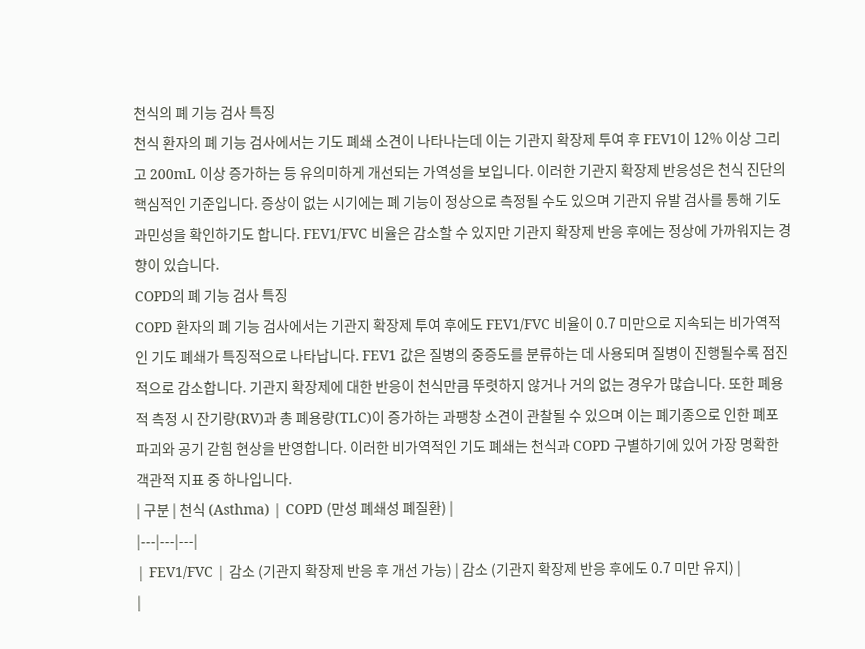천식의 폐 기능 검사 특징
천식 환자의 폐 기능 검사에서는 기도 폐쇄 소견이 나타나는데 이는 기관지 확장제 투여 후 FEV1이 12% 이상 그리고 200mL 이상 증가하는 등 유의미하게 개선되는 가역성을 보입니다. 이러한 기관지 확장제 반응성은 천식 진단의 핵심적인 기준입니다. 증상이 없는 시기에는 폐 기능이 정상으로 측정될 수도 있으며 기관지 유발 검사를 통해 기도 과민성을 확인하기도 합니다. FEV1/FVC 비율은 감소할 수 있지만 기관지 확장제 반응 후에는 정상에 가까워지는 경향이 있습니다.
COPD의 폐 기능 검사 특징
COPD 환자의 폐 기능 검사에서는 기관지 확장제 투여 후에도 FEV1/FVC 비율이 0.7 미만으로 지속되는 비가역적인 기도 폐쇄가 특징적으로 나타납니다. FEV1 값은 질병의 중증도를 분류하는 데 사용되며 질병이 진행될수록 점진적으로 감소합니다. 기관지 확장제에 대한 반응이 천식만큼 뚜렷하지 않거나 거의 없는 경우가 많습니다. 또한 폐용적 측정 시 잔기량(RV)과 총 폐용량(TLC)이 증가하는 과팽창 소견이 관찰될 수 있으며 이는 폐기종으로 인한 폐포 파괴와 공기 갇힘 현상을 반영합니다. 이러한 비가역적인 기도 폐쇄는 천식과 COPD 구별하기에 있어 가장 명확한 객관적 지표 중 하나입니다.
| 구분 | 천식 (Asthma) | COPD (만성 폐쇄성 폐질환) |
|---|---|---|
| FEV1/FVC | 감소 (기관지 확장제 반응 후 개선 가능) | 감소 (기관지 확장제 반응 후에도 0.7 미만 유지) |
|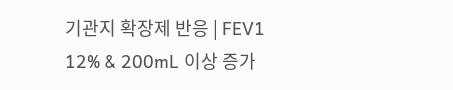기관지 확장제 반응 | FEV1 12% & 200mL 이상 증가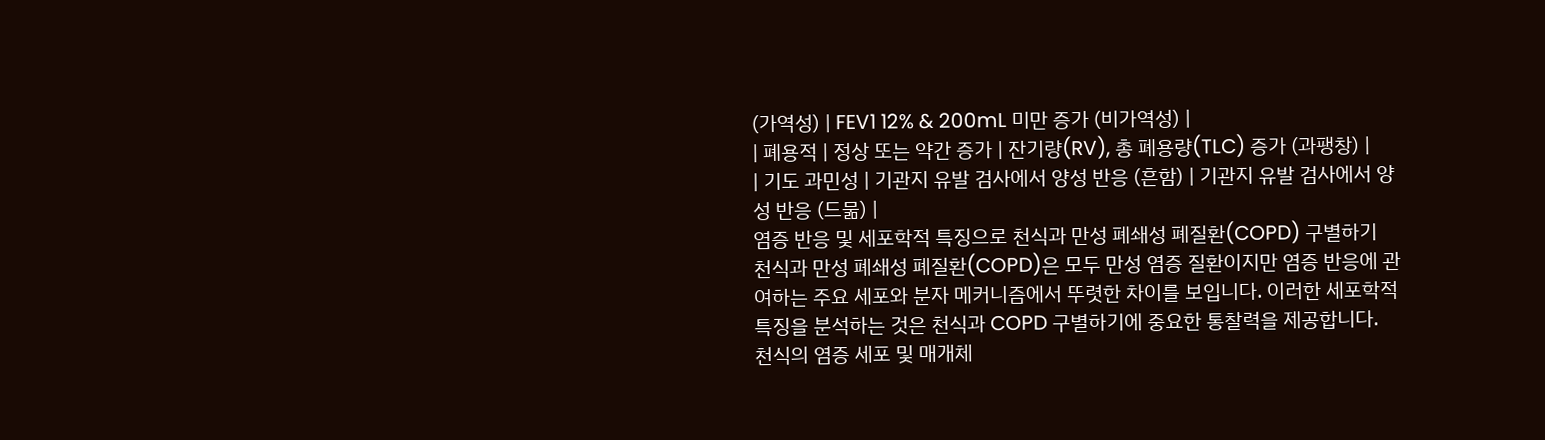(가역성) | FEV1 12% & 200mL 미만 증가 (비가역성) |
| 폐용적 | 정상 또는 약간 증가 | 잔기량(RV), 총 폐용량(TLC) 증가 (과팽창) |
| 기도 과민성 | 기관지 유발 검사에서 양성 반응 (흔함) | 기관지 유발 검사에서 양성 반응 (드묾) |
염증 반응 및 세포학적 특징으로 천식과 만성 폐쇄성 폐질환(COPD) 구별하기
천식과 만성 폐쇄성 폐질환(COPD)은 모두 만성 염증 질환이지만 염증 반응에 관여하는 주요 세포와 분자 메커니즘에서 뚜렷한 차이를 보입니다. 이러한 세포학적 특징을 분석하는 것은 천식과 COPD 구별하기에 중요한 통찰력을 제공합니다.
천식의 염증 세포 및 매개체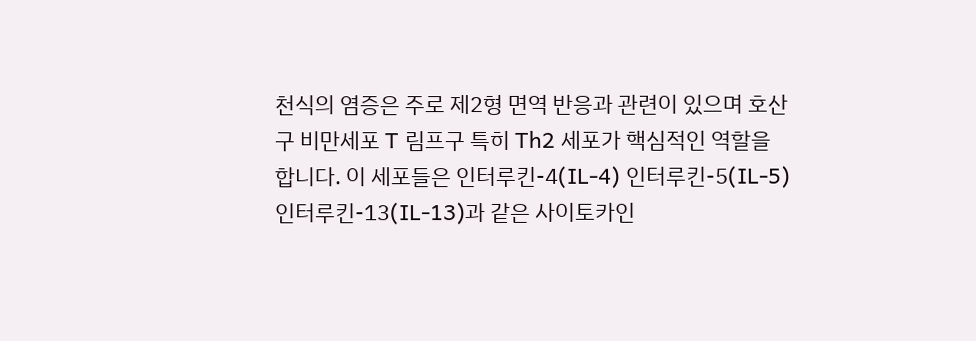천식의 염증은 주로 제2형 면역 반응과 관련이 있으며 호산구 비만세포 T 림프구 특히 Th2 세포가 핵심적인 역할을 합니다. 이 세포들은 인터루킨-4(IL-4) 인터루킨-5(IL-5) 인터루킨-13(IL-13)과 같은 사이토카인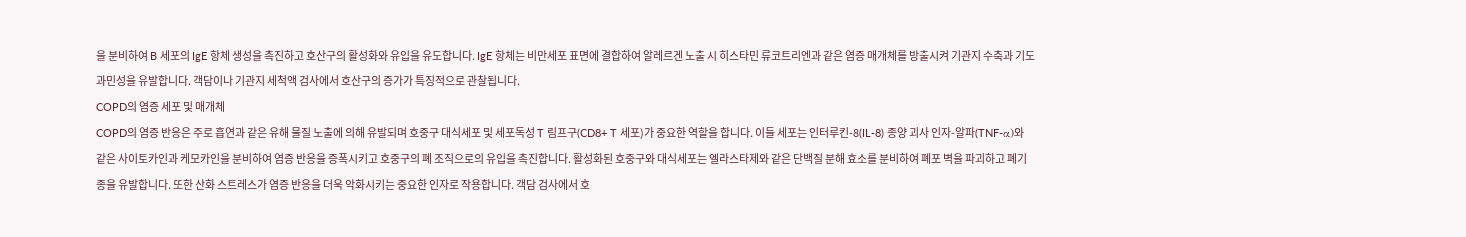을 분비하여 B 세포의 IgE 항체 생성을 촉진하고 호산구의 활성화와 유입을 유도합니다. IgE 항체는 비만세포 표면에 결합하여 알레르겐 노출 시 히스타민 류코트리엔과 같은 염증 매개체를 방출시켜 기관지 수축과 기도 과민성을 유발합니다. 객담이나 기관지 세척액 검사에서 호산구의 증가가 특징적으로 관찰됩니다.
COPD의 염증 세포 및 매개체
COPD의 염증 반응은 주로 흡연과 같은 유해 물질 노출에 의해 유발되며 호중구 대식세포 및 세포독성 T 림프구(CD8+ T 세포)가 중요한 역할을 합니다. 이들 세포는 인터루킨-8(IL-8) 종양 괴사 인자-알파(TNF-α)와 같은 사이토카인과 케모카인을 분비하여 염증 반응을 증폭시키고 호중구의 폐 조직으로의 유입을 촉진합니다. 활성화된 호중구와 대식세포는 엘라스타제와 같은 단백질 분해 효소를 분비하여 폐포 벽을 파괴하고 폐기종을 유발합니다. 또한 산화 스트레스가 염증 반응을 더욱 악화시키는 중요한 인자로 작용합니다. 객담 검사에서 호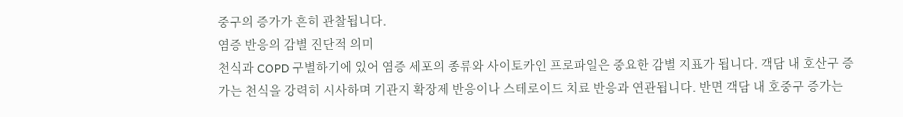중구의 증가가 흔히 관찰됩니다.
염증 반응의 감별 진단적 의미
천식과 COPD 구별하기에 있어 염증 세포의 종류와 사이토카인 프로파일은 중요한 감별 지표가 됩니다. 객담 내 호산구 증가는 천식을 강력히 시사하며 기관지 확장제 반응이나 스테로이드 치료 반응과 연관됩니다. 반면 객담 내 호중구 증가는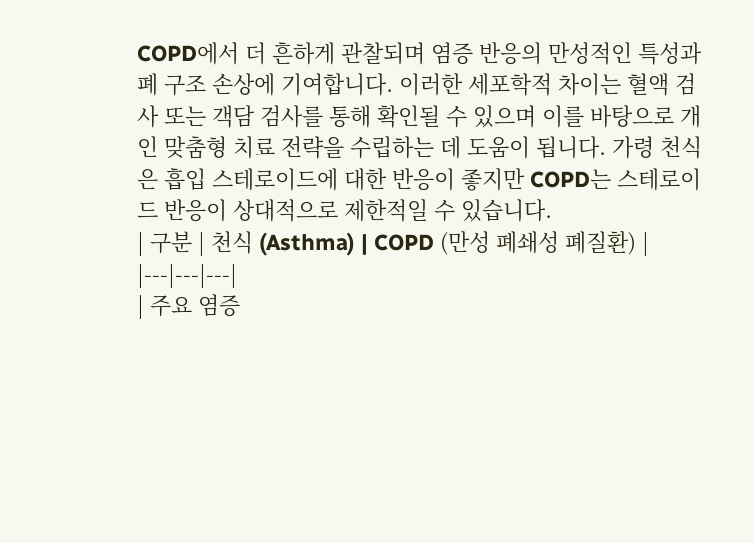COPD에서 더 흔하게 관찰되며 염증 반응의 만성적인 특성과 폐 구조 손상에 기여합니다. 이러한 세포학적 차이는 혈액 검사 또는 객담 검사를 통해 확인될 수 있으며 이를 바탕으로 개인 맞춤형 치료 전략을 수립하는 데 도움이 됩니다. 가령 천식은 흡입 스테로이드에 대한 반응이 좋지만 COPD는 스테로이드 반응이 상대적으로 제한적일 수 있습니다.
| 구분 | 천식 (Asthma) | COPD (만성 폐쇄성 폐질환) |
|---|---|---|
| 주요 염증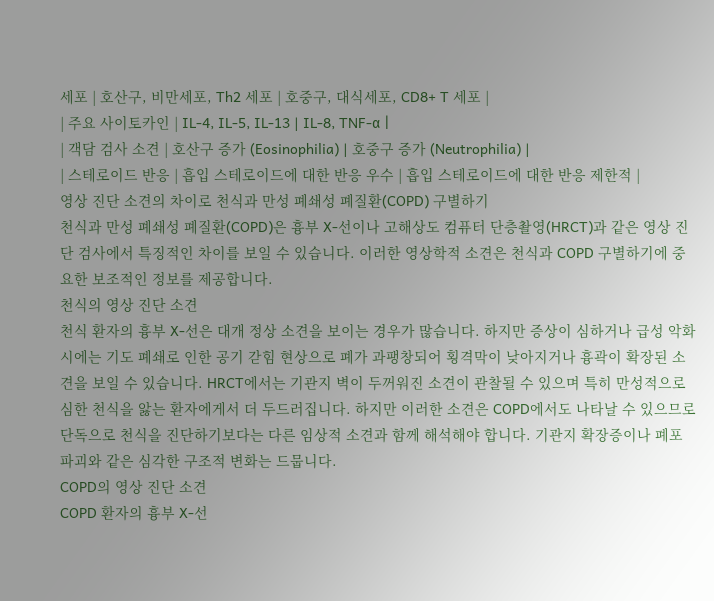세포 | 호산구, 비만세포, Th2 세포 | 호중구, 대식세포, CD8+ T 세포 |
| 주요 사이토카인 | IL-4, IL-5, IL-13 | IL-8, TNF-α |
| 객담 검사 소견 | 호산구 증가 (Eosinophilia) | 호중구 증가 (Neutrophilia) |
| 스테로이드 반응 | 흡입 스테로이드에 대한 반응 우수 | 흡입 스테로이드에 대한 반응 제한적 |
영상 진단 소견의 차이로 천식과 만성 폐쇄성 폐질환(COPD) 구별하기
천식과 만성 폐쇄성 폐질환(COPD)은 흉부 X-선이나 고해상도 컴퓨터 단층촬영(HRCT)과 같은 영상 진단 검사에서 특징적인 차이를 보일 수 있습니다. 이러한 영상학적 소견은 천식과 COPD 구별하기에 중요한 보조적인 정보를 제공합니다.
천식의 영상 진단 소견
천식 환자의 흉부 X-선은 대개 정상 소견을 보이는 경우가 많습니다. 하지만 증상이 심하거나 급성 악화 시에는 기도 폐쇄로 인한 공기 갇힘 현상으로 폐가 과팽창되어 횡격막이 낮아지거나 흉곽이 확장된 소견을 보일 수 있습니다. HRCT에서는 기관지 벽이 두꺼워진 소견이 관찰될 수 있으며 특히 만성적으로 심한 천식을 앓는 환자에게서 더 두드러집니다. 하지만 이러한 소견은 COPD에서도 나타날 수 있으므로 단독으로 천식을 진단하기보다는 다른 임상적 소견과 함께 해석해야 합니다. 기관지 확장증이나 폐포 파괴와 같은 심각한 구조적 변화는 드뭅니다.
COPD의 영상 진단 소견
COPD 환자의 흉부 X-선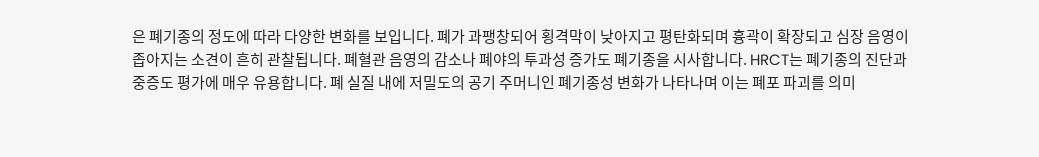은 폐기종의 정도에 따라 다양한 변화를 보입니다. 폐가 과팽창되어 횡격막이 낮아지고 평탄화되며 흉곽이 확장되고 심장 음영이 좁아지는 소견이 흔히 관찰됩니다. 폐혈관 음영의 감소나 폐야의 투과성 증가도 폐기종을 시사합니다. HRCT는 폐기종의 진단과 중증도 평가에 매우 유용합니다. 폐 실질 내에 저밀도의 공기 주머니인 폐기종성 변화가 나타나며 이는 폐포 파괴를 의미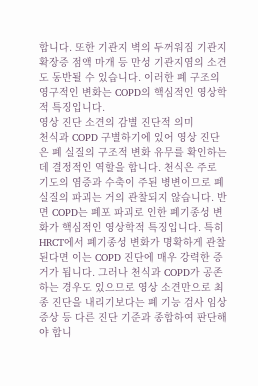합니다. 또한 기관지 벽의 두꺼워짐 기관지 확장증 점액 마개 등 만성 기관지염의 소견도 동반될 수 있습니다. 이러한 폐 구조의 영구적인 변화는 COPD의 핵심적인 영상학적 특징입니다.
영상 진단 소견의 감별 진단적 의미
천식과 COPD 구별하기에 있어 영상 진단은 폐 실질의 구조적 변화 유무를 확인하는 데 결정적인 역할을 합니다. 천식은 주로 기도의 염증과 수축이 주된 병변이므로 폐 실질의 파괴는 거의 관찰되지 않습니다. 반면 COPD는 폐포 파괴로 인한 폐기종성 변화가 핵심적인 영상학적 특징입니다. 특히 HRCT에서 폐기종성 변화가 명확하게 관찰된다면 이는 COPD 진단에 매우 강력한 증거가 됩니다. 그러나 천식과 COPD가 공존하는 경우도 있으므로 영상 소견만으로 최종 진단을 내리기보다는 폐 기능 검사 임상 증상 등 다른 진단 기준과 종합하여 판단해야 합니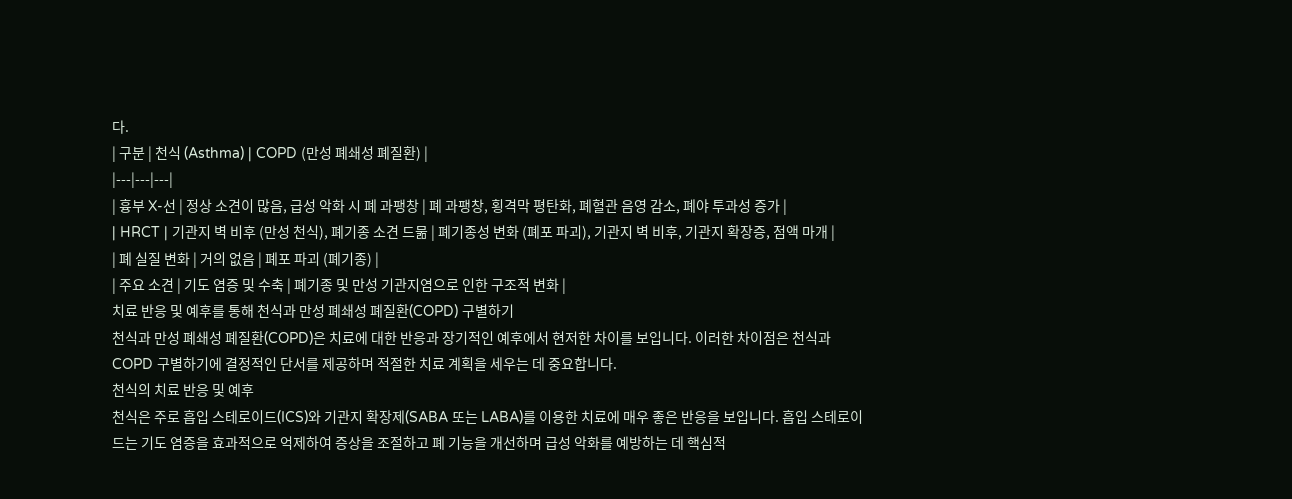다.
| 구분 | 천식 (Asthma) | COPD (만성 폐쇄성 폐질환) |
|---|---|---|
| 흉부 X-선 | 정상 소견이 많음, 급성 악화 시 폐 과팽창 | 폐 과팽창, 횡격막 평탄화, 폐혈관 음영 감소, 폐야 투과성 증가 |
| HRCT | 기관지 벽 비후 (만성 천식), 폐기종 소견 드묾 | 폐기종성 변화 (폐포 파괴), 기관지 벽 비후, 기관지 확장증, 점액 마개 |
| 폐 실질 변화 | 거의 없음 | 폐포 파괴 (폐기종) |
| 주요 소견 | 기도 염증 및 수축 | 폐기종 및 만성 기관지염으로 인한 구조적 변화 |
치료 반응 및 예후를 통해 천식과 만성 폐쇄성 폐질환(COPD) 구별하기
천식과 만성 폐쇄성 폐질환(COPD)은 치료에 대한 반응과 장기적인 예후에서 현저한 차이를 보입니다. 이러한 차이점은 천식과 COPD 구별하기에 결정적인 단서를 제공하며 적절한 치료 계획을 세우는 데 중요합니다.
천식의 치료 반응 및 예후
천식은 주로 흡입 스테로이드(ICS)와 기관지 확장제(SABA 또는 LABA)를 이용한 치료에 매우 좋은 반응을 보입니다. 흡입 스테로이드는 기도 염증을 효과적으로 억제하여 증상을 조절하고 폐 기능을 개선하며 급성 악화를 예방하는 데 핵심적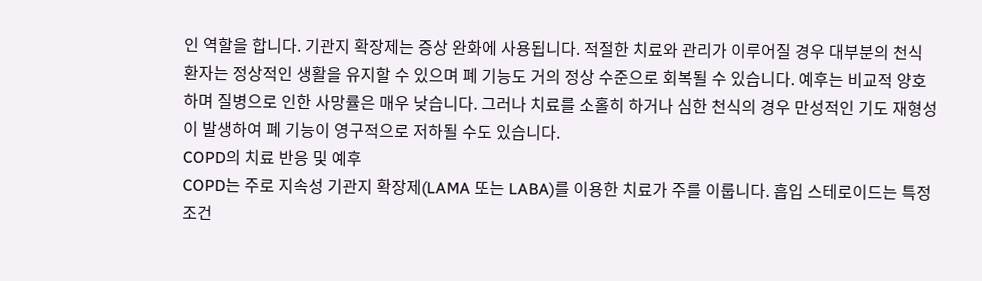인 역할을 합니다. 기관지 확장제는 증상 완화에 사용됩니다. 적절한 치료와 관리가 이루어질 경우 대부분의 천식 환자는 정상적인 생활을 유지할 수 있으며 폐 기능도 거의 정상 수준으로 회복될 수 있습니다. 예후는 비교적 양호하며 질병으로 인한 사망률은 매우 낮습니다. 그러나 치료를 소홀히 하거나 심한 천식의 경우 만성적인 기도 재형성이 발생하여 폐 기능이 영구적으로 저하될 수도 있습니다.
COPD의 치료 반응 및 예후
COPD는 주로 지속성 기관지 확장제(LAMA 또는 LABA)를 이용한 치료가 주를 이룹니다. 흡입 스테로이드는 특정 조건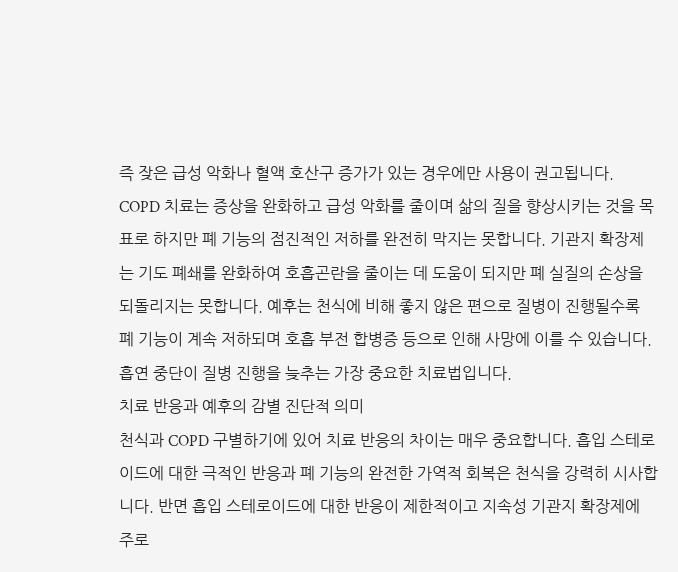즉 잦은 급성 악화나 혈액 호산구 증가가 있는 경우에만 사용이 권고됩니다. COPD 치료는 증상을 완화하고 급성 악화를 줄이며 삶의 질을 향상시키는 것을 목표로 하지만 폐 기능의 점진적인 저하를 완전히 막지는 못합니다. 기관지 확장제는 기도 폐쇄를 완화하여 호흡곤란을 줄이는 데 도움이 되지만 폐 실질의 손상을 되돌리지는 못합니다. 예후는 천식에 비해 좋지 않은 편으로 질병이 진행될수록 폐 기능이 계속 저하되며 호흡 부전 합병증 등으로 인해 사망에 이를 수 있습니다. 흡연 중단이 질병 진행을 늦추는 가장 중요한 치료법입니다.
치료 반응과 예후의 감별 진단적 의미
천식과 COPD 구별하기에 있어 치료 반응의 차이는 매우 중요합니다. 흡입 스테로이드에 대한 극적인 반응과 폐 기능의 완전한 가역적 회복은 천식을 강력히 시사합니다. 반면 흡입 스테로이드에 대한 반응이 제한적이고 지속성 기관지 확장제에 주로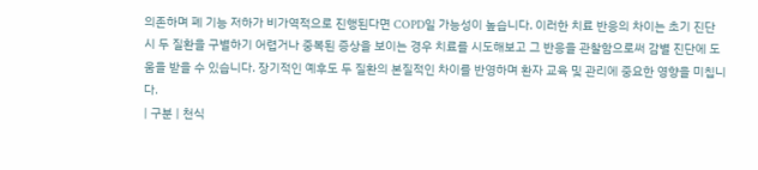의존하며 폐 기능 저하가 비가역적으로 진행된다면 COPD일 가능성이 높습니다. 이러한 치료 반응의 차이는 초기 진단 시 두 질환을 구별하기 어렵거나 중복된 증상을 보이는 경우 치료를 시도해보고 그 반응을 관찰함으로써 감별 진단에 도움을 받을 수 있습니다. 장기적인 예후도 두 질환의 본질적인 차이를 반영하며 환자 교육 및 관리에 중요한 영향을 미칩니다.
| 구분 | 천식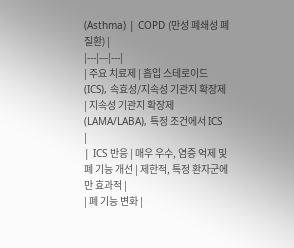(Asthma) | COPD (만성 폐쇄성 폐질환) |
|---|---|---|
| 주요 치료제 | 흡입 스테로이드(ICS), 속효성/지속성 기관지 확장제 | 지속성 기관지 확장제(LAMA/LABA), 특정 조건에서 ICS |
| ICS 반응 | 매우 우수, 염증 억제 및 폐 기능 개선 | 제한적, 특정 환자군에만 효과적 |
| 폐 기능 변화 |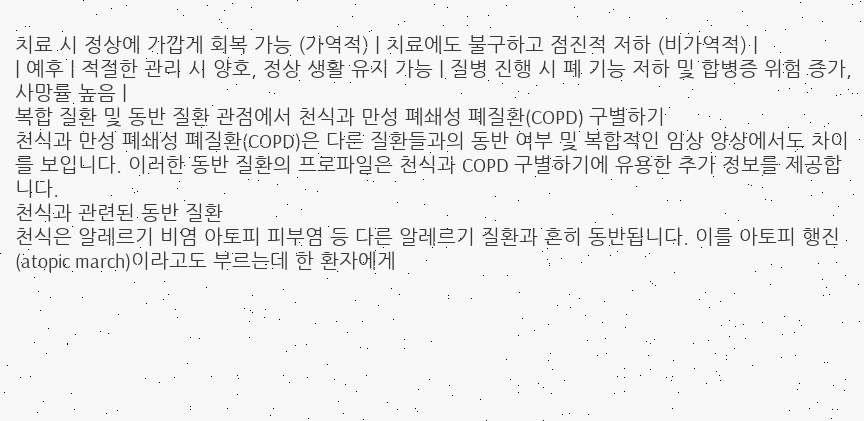치료 시 정상에 가깝게 회복 가능 (가역적) | 치료에도 불구하고 점진적 저하 (비가역적) |
| 예후 | 적절한 관리 시 양호, 정상 생활 유지 가능 | 질병 진행 시 폐 기능 저하 및 합병증 위험 증가, 사망률 높음 |
복합 질환 및 동반 질환 관점에서 천식과 만성 폐쇄성 폐질환(COPD) 구별하기
천식과 만성 폐쇄성 폐질환(COPD)은 다른 질환들과의 동반 여부 및 복합적인 임상 양상에서도 차이를 보입니다. 이러한 동반 질환의 프로파일은 천식과 COPD 구별하기에 유용한 추가 정보를 제공합니다.
천식과 관련된 동반 질환
천식은 알레르기 비염 아토피 피부염 등 다른 알레르기 질환과 흔히 동반됩니다. 이를 아토피 행진(atopic march)이라고도 부르는데 한 환자에게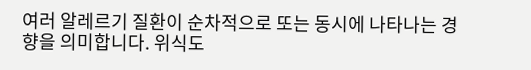여러 알레르기 질환이 순차적으로 또는 동시에 나타나는 경향을 의미합니다. 위식도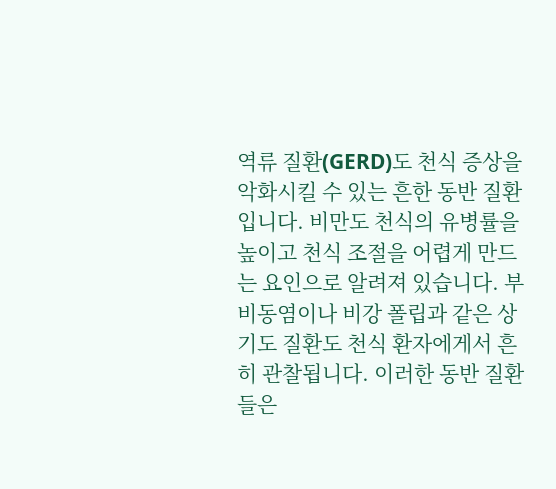역류 질환(GERD)도 천식 증상을 악화시킬 수 있는 흔한 동반 질환입니다. 비만도 천식의 유병률을 높이고 천식 조절을 어렵게 만드는 요인으로 알려져 있습니다. 부비동염이나 비강 폴립과 같은 상기도 질환도 천식 환자에게서 흔히 관찰됩니다. 이러한 동반 질환들은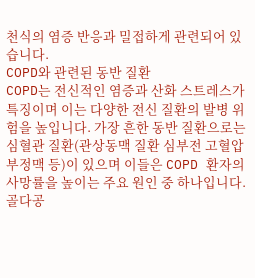천식의 염증 반응과 밀접하게 관련되어 있습니다.
COPD와 관련된 동반 질환
COPD는 전신적인 염증과 산화 스트레스가 특징이며 이는 다양한 전신 질환의 발병 위험을 높입니다. 가장 흔한 동반 질환으로는 심혈관 질환(관상동맥 질환 심부전 고혈압 부정맥 등)이 있으며 이들은 COPD 환자의 사망률을 높이는 주요 원인 중 하나입니다. 골다공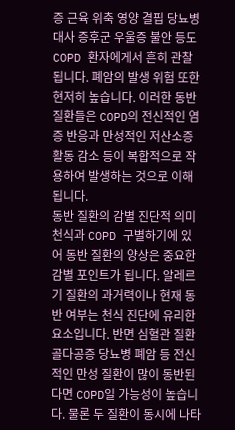증 근육 위축 영양 결핍 당뇨병 대사 증후군 우울증 불안 등도 COPD 환자에게서 흔히 관찰됩니다. 폐암의 발생 위험 또한 현저히 높습니다. 이러한 동반 질환들은 COPD의 전신적인 염증 반응과 만성적인 저산소증 활동 감소 등이 복합적으로 작용하여 발생하는 것으로 이해됩니다.
동반 질환의 감별 진단적 의미
천식과 COPD 구별하기에 있어 동반 질환의 양상은 중요한 감별 포인트가 됩니다. 알레르기 질환의 과거력이나 현재 동반 여부는 천식 진단에 유리한 요소입니다. 반면 심혈관 질환 골다공증 당뇨병 폐암 등 전신적인 만성 질환이 많이 동반된다면 COPD일 가능성이 높습니다. 물론 두 질환이 동시에 나타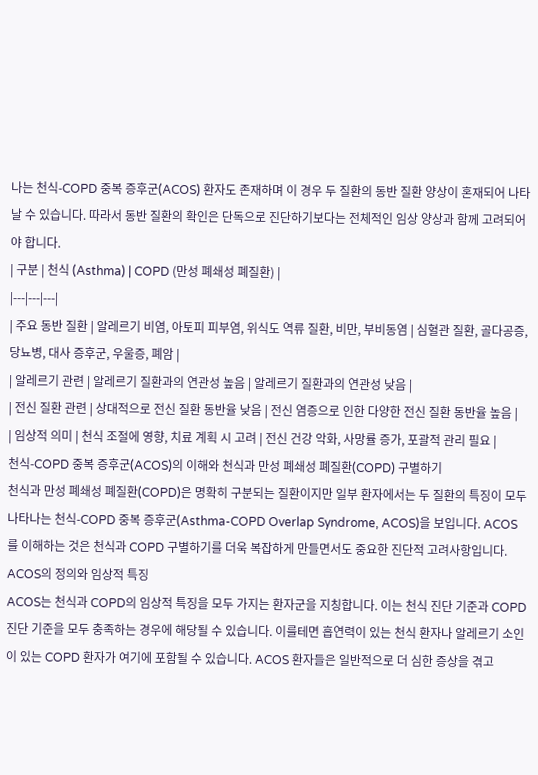나는 천식-COPD 중복 증후군(ACOS) 환자도 존재하며 이 경우 두 질환의 동반 질환 양상이 혼재되어 나타날 수 있습니다. 따라서 동반 질환의 확인은 단독으로 진단하기보다는 전체적인 임상 양상과 함께 고려되어야 합니다.
| 구분 | 천식 (Asthma) | COPD (만성 폐쇄성 폐질환) |
|---|---|---|
| 주요 동반 질환 | 알레르기 비염, 아토피 피부염, 위식도 역류 질환, 비만, 부비동염 | 심혈관 질환, 골다공증, 당뇨병, 대사 증후군, 우울증, 폐암 |
| 알레르기 관련 | 알레르기 질환과의 연관성 높음 | 알레르기 질환과의 연관성 낮음 |
| 전신 질환 관련 | 상대적으로 전신 질환 동반율 낮음 | 전신 염증으로 인한 다양한 전신 질환 동반율 높음 |
| 임상적 의미 | 천식 조절에 영향, 치료 계획 시 고려 | 전신 건강 악화, 사망률 증가, 포괄적 관리 필요 |
천식-COPD 중복 증후군(ACOS)의 이해와 천식과 만성 폐쇄성 폐질환(COPD) 구별하기
천식과 만성 폐쇄성 폐질환(COPD)은 명확히 구분되는 질환이지만 일부 환자에서는 두 질환의 특징이 모두 나타나는 천식-COPD 중복 증후군(Asthma-COPD Overlap Syndrome, ACOS)을 보입니다. ACOS를 이해하는 것은 천식과 COPD 구별하기를 더욱 복잡하게 만들면서도 중요한 진단적 고려사항입니다.
ACOS의 정의와 임상적 특징
ACOS는 천식과 COPD의 임상적 특징을 모두 가지는 환자군을 지칭합니다. 이는 천식 진단 기준과 COPD 진단 기준을 모두 충족하는 경우에 해당될 수 있습니다. 이를테면 흡연력이 있는 천식 환자나 알레르기 소인이 있는 COPD 환자가 여기에 포함될 수 있습니다. ACOS 환자들은 일반적으로 더 심한 증상을 겪고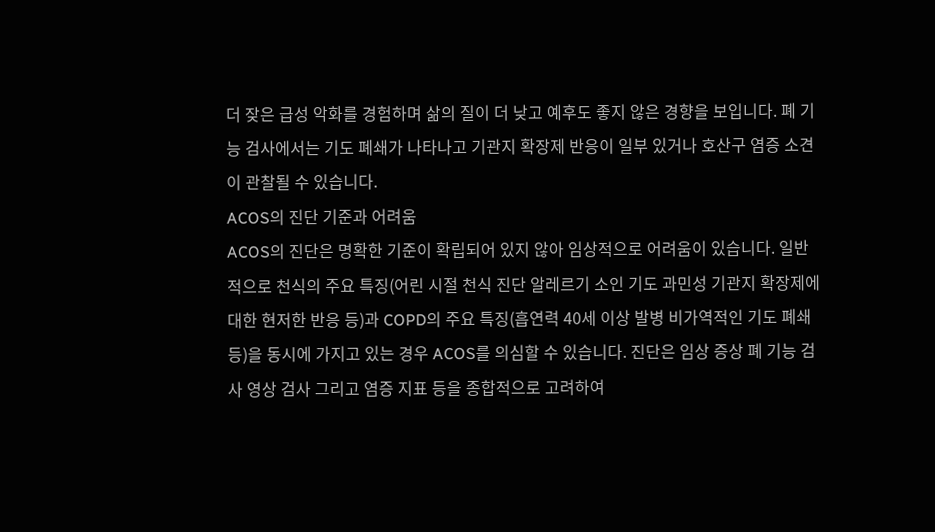더 잦은 급성 악화를 경험하며 삶의 질이 더 낮고 예후도 좋지 않은 경향을 보입니다. 폐 기능 검사에서는 기도 폐쇄가 나타나고 기관지 확장제 반응이 일부 있거나 호산구 염증 소견이 관찰될 수 있습니다.
ACOS의 진단 기준과 어려움
ACOS의 진단은 명확한 기준이 확립되어 있지 않아 임상적으로 어려움이 있습니다. 일반적으로 천식의 주요 특징(어린 시절 천식 진단 알레르기 소인 기도 과민성 기관지 확장제에 대한 현저한 반응 등)과 COPD의 주요 특징(흡연력 40세 이상 발병 비가역적인 기도 폐쇄 등)을 동시에 가지고 있는 경우 ACOS를 의심할 수 있습니다. 진단은 임상 증상 폐 기능 검사 영상 검사 그리고 염증 지표 등을 종합적으로 고려하여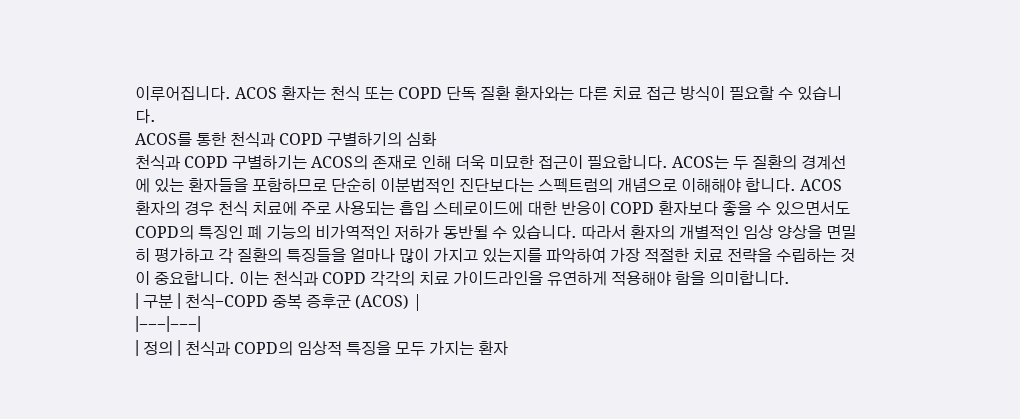이루어집니다. ACOS 환자는 천식 또는 COPD 단독 질환 환자와는 다른 치료 접근 방식이 필요할 수 있습니다.
ACOS를 통한 천식과 COPD 구별하기의 심화
천식과 COPD 구별하기는 ACOS의 존재로 인해 더욱 미묘한 접근이 필요합니다. ACOS는 두 질환의 경계선에 있는 환자들을 포함하므로 단순히 이분법적인 진단보다는 스펙트럼의 개념으로 이해해야 합니다. ACOS 환자의 경우 천식 치료에 주로 사용되는 흡입 스테로이드에 대한 반응이 COPD 환자보다 좋을 수 있으면서도 COPD의 특징인 폐 기능의 비가역적인 저하가 동반될 수 있습니다. 따라서 환자의 개별적인 임상 양상을 면밀히 평가하고 각 질환의 특징들을 얼마나 많이 가지고 있는지를 파악하여 가장 적절한 치료 전략을 수립하는 것이 중요합니다. 이는 천식과 COPD 각각의 치료 가이드라인을 유연하게 적용해야 함을 의미합니다.
| 구분 | 천식-COPD 중복 증후군 (ACOS) |
|---|---|
| 정의 | 천식과 COPD의 임상적 특징을 모두 가지는 환자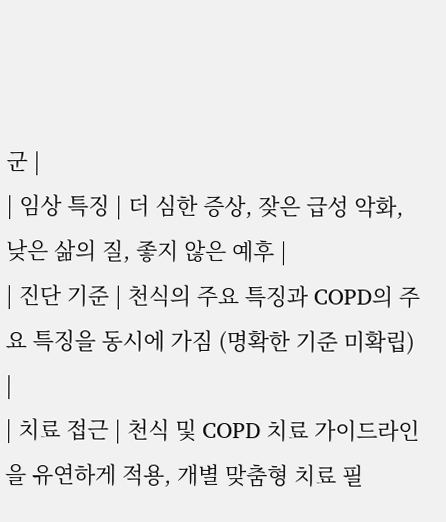군 |
| 임상 특징 | 더 심한 증상, 잦은 급성 악화, 낮은 삶의 질, 좋지 않은 예후 |
| 진단 기준 | 천식의 주요 특징과 COPD의 주요 특징을 동시에 가짐 (명확한 기준 미확립) |
| 치료 접근 | 천식 및 COPD 치료 가이드라인을 유연하게 적용, 개별 맞춤형 치료 필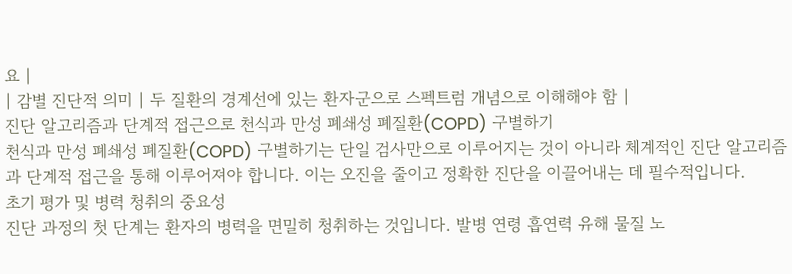요 |
| 감별 진단적 의미 | 두 질환의 경계선에 있는 환자군으로 스펙트럼 개념으로 이해해야 함 |
진단 알고리즘과 단계적 접근으로 천식과 만성 폐쇄성 폐질환(COPD) 구별하기
천식과 만성 폐쇄성 폐질환(COPD) 구별하기는 단일 검사만으로 이루어지는 것이 아니라 체계적인 진단 알고리즘과 단계적 접근을 통해 이루어져야 합니다. 이는 오진을 줄이고 정확한 진단을 이끌어내는 데 필수적입니다.
초기 평가 및 병력 청취의 중요성
진단 과정의 첫 단계는 환자의 병력을 면밀히 청취하는 것입니다. 발병 연령 흡연력 유해 물질 노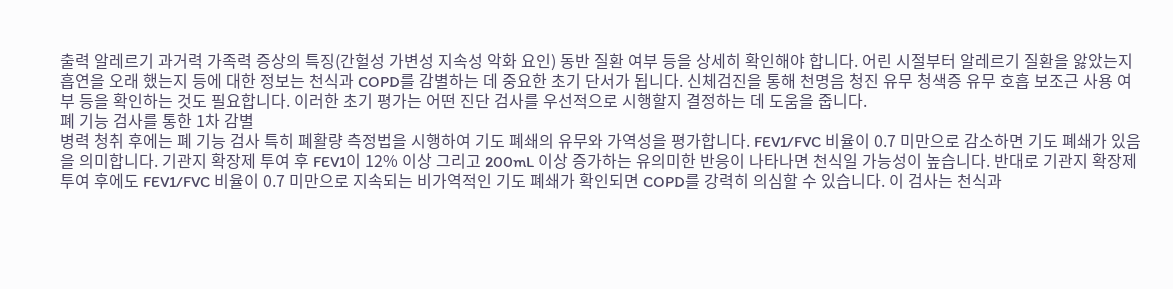출력 알레르기 과거력 가족력 증상의 특징(간헐성 가변성 지속성 악화 요인) 동반 질환 여부 등을 상세히 확인해야 합니다. 어린 시절부터 알레르기 질환을 앓았는지 흡연을 오래 했는지 등에 대한 정보는 천식과 COPD를 감별하는 데 중요한 초기 단서가 됩니다. 신체검진을 통해 천명음 청진 유무 청색증 유무 호흡 보조근 사용 여부 등을 확인하는 것도 필요합니다. 이러한 초기 평가는 어떤 진단 검사를 우선적으로 시행할지 결정하는 데 도움을 줍니다.
폐 기능 검사를 통한 1차 감별
병력 청취 후에는 폐 기능 검사 특히 폐활량 측정법을 시행하여 기도 폐쇄의 유무와 가역성을 평가합니다. FEV1/FVC 비율이 0.7 미만으로 감소하면 기도 폐쇄가 있음을 의미합니다. 기관지 확장제 투여 후 FEV1이 12% 이상 그리고 200mL 이상 증가하는 유의미한 반응이 나타나면 천식일 가능성이 높습니다. 반대로 기관지 확장제 투여 후에도 FEV1/FVC 비율이 0.7 미만으로 지속되는 비가역적인 기도 폐쇄가 확인되면 COPD를 강력히 의심할 수 있습니다. 이 검사는 천식과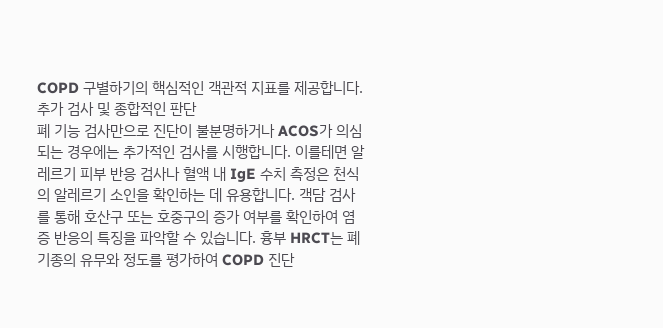COPD 구별하기의 핵심적인 객관적 지표를 제공합니다.
추가 검사 및 종합적인 판단
폐 기능 검사만으로 진단이 불분명하거나 ACOS가 의심되는 경우에는 추가적인 검사를 시행합니다. 이를테면 알레르기 피부 반응 검사나 혈액 내 IgE 수치 측정은 천식의 알레르기 소인을 확인하는 데 유용합니다. 객담 검사를 통해 호산구 또는 호중구의 증가 여부를 확인하여 염증 반응의 특징을 파악할 수 있습니다. 흉부 HRCT는 폐기종의 유무와 정도를 평가하여 COPD 진단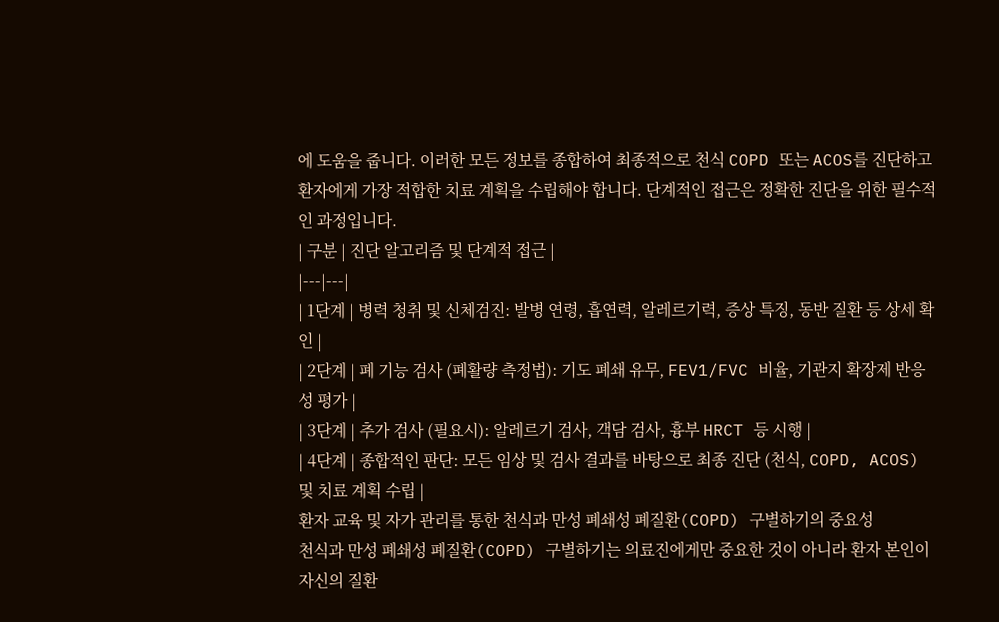에 도움을 줍니다. 이러한 모든 정보를 종합하여 최종적으로 천식 COPD 또는 ACOS를 진단하고 환자에게 가장 적합한 치료 계획을 수립해야 합니다. 단계적인 접근은 정확한 진단을 위한 필수적인 과정입니다.
| 구분 | 진단 알고리즘 및 단계적 접근 |
|---|---|
| 1단계 | 병력 청취 및 신체검진: 발병 연령, 흡연력, 알레르기력, 증상 특징, 동반 질환 등 상세 확인 |
| 2단계 | 폐 기능 검사 (폐활량 측정법): 기도 폐쇄 유무, FEV1/FVC 비율, 기관지 확장제 반응성 평가 |
| 3단계 | 추가 검사 (필요시): 알레르기 검사, 객담 검사, 흉부 HRCT 등 시행 |
| 4단계 | 종합적인 판단: 모든 임상 및 검사 결과를 바탕으로 최종 진단 (천식, COPD, ACOS) 및 치료 계획 수립 |
환자 교육 및 자가 관리를 통한 천식과 만성 폐쇄성 폐질환(COPD) 구별하기의 중요성
천식과 만성 폐쇄성 폐질환(COPD) 구별하기는 의료진에게만 중요한 것이 아니라 환자 본인이 자신의 질환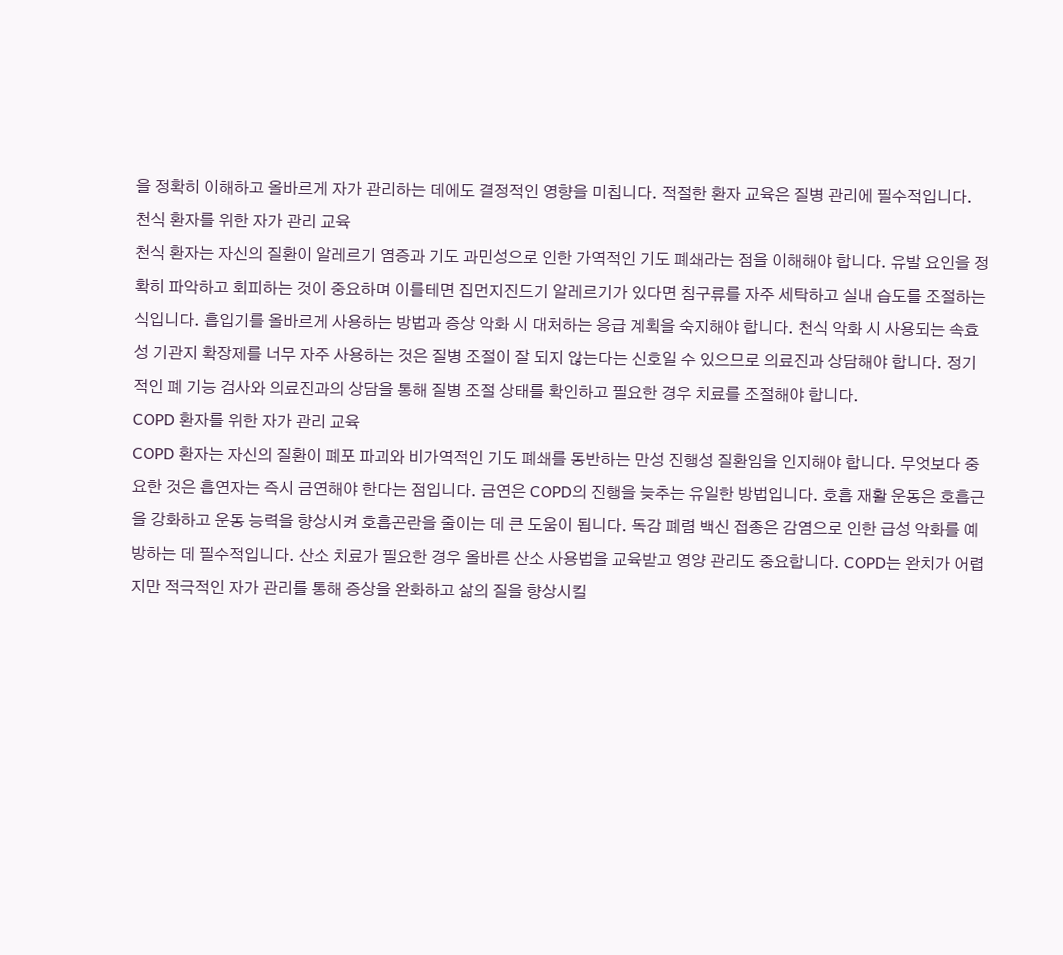을 정확히 이해하고 올바르게 자가 관리하는 데에도 결정적인 영향을 미칩니다. 적절한 환자 교육은 질병 관리에 필수적입니다.
천식 환자를 위한 자가 관리 교육
천식 환자는 자신의 질환이 알레르기 염증과 기도 과민성으로 인한 가역적인 기도 폐쇄라는 점을 이해해야 합니다. 유발 요인을 정확히 파악하고 회피하는 것이 중요하며 이를테면 집먼지진드기 알레르기가 있다면 침구류를 자주 세탁하고 실내 습도를 조절하는 식입니다. 흡입기를 올바르게 사용하는 방법과 증상 악화 시 대처하는 응급 계획을 숙지해야 합니다. 천식 악화 시 사용되는 속효성 기관지 확장제를 너무 자주 사용하는 것은 질병 조절이 잘 되지 않는다는 신호일 수 있으므로 의료진과 상담해야 합니다. 정기적인 폐 기능 검사와 의료진과의 상담을 통해 질병 조절 상태를 확인하고 필요한 경우 치료를 조절해야 합니다.
COPD 환자를 위한 자가 관리 교육
COPD 환자는 자신의 질환이 폐포 파괴와 비가역적인 기도 폐쇄를 동반하는 만성 진행성 질환임을 인지해야 합니다. 무엇보다 중요한 것은 흡연자는 즉시 금연해야 한다는 점입니다. 금연은 COPD의 진행을 늦추는 유일한 방법입니다. 호흡 재활 운동은 호흡근을 강화하고 운동 능력을 향상시켜 호흡곤란을 줄이는 데 큰 도움이 됩니다. 독감 폐렴 백신 접종은 감염으로 인한 급성 악화를 예방하는 데 필수적입니다. 산소 치료가 필요한 경우 올바른 산소 사용법을 교육받고 영양 관리도 중요합니다. COPD는 완치가 어렵지만 적극적인 자가 관리를 통해 증상을 완화하고 삶의 질을 향상시킬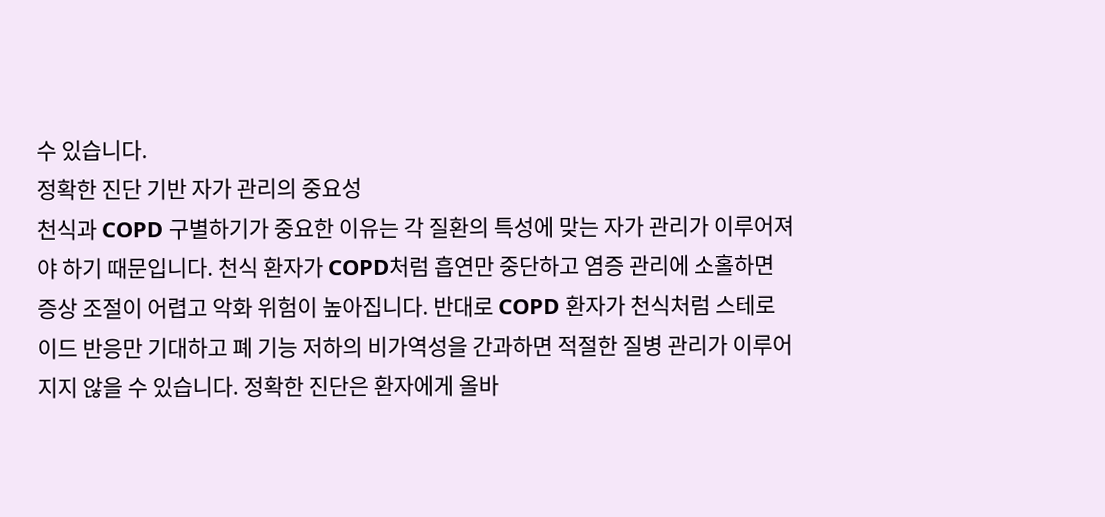수 있습니다.
정확한 진단 기반 자가 관리의 중요성
천식과 COPD 구별하기가 중요한 이유는 각 질환의 특성에 맞는 자가 관리가 이루어져야 하기 때문입니다. 천식 환자가 COPD처럼 흡연만 중단하고 염증 관리에 소홀하면 증상 조절이 어렵고 악화 위험이 높아집니다. 반대로 COPD 환자가 천식처럼 스테로이드 반응만 기대하고 폐 기능 저하의 비가역성을 간과하면 적절한 질병 관리가 이루어지지 않을 수 있습니다. 정확한 진단은 환자에게 올바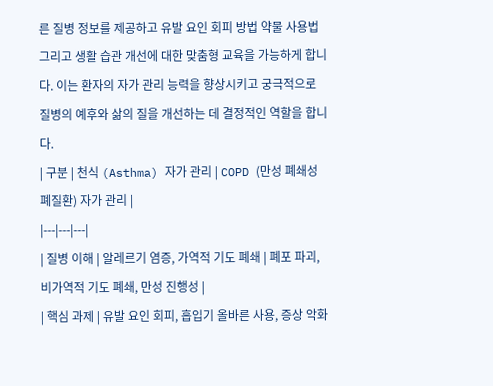른 질병 정보를 제공하고 유발 요인 회피 방법 약물 사용법 그리고 생활 습관 개선에 대한 맞춤형 교육을 가능하게 합니다. 이는 환자의 자가 관리 능력을 향상시키고 궁극적으로 질병의 예후와 삶의 질을 개선하는 데 결정적인 역할을 합니다.
| 구분 | 천식 (Asthma) 자가 관리 | COPD (만성 폐쇄성 폐질환) 자가 관리 |
|---|---|---|
| 질병 이해 | 알레르기 염증, 가역적 기도 폐쇄 | 폐포 파괴, 비가역적 기도 폐쇄, 만성 진행성 |
| 핵심 과제 | 유발 요인 회피, 흡입기 올바른 사용, 증상 악화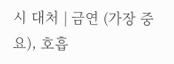시 대처 | 금연 (가장 중요), 호흡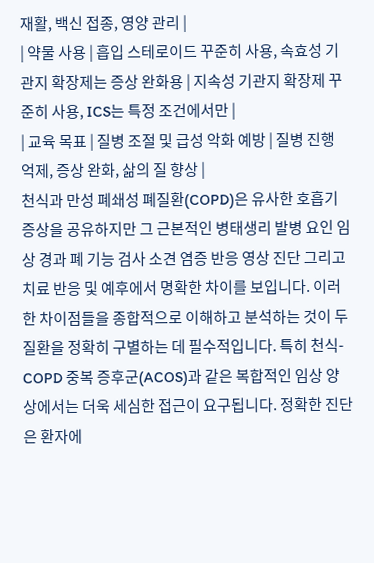재활, 백신 접종, 영양 관리 |
| 약물 사용 | 흡입 스테로이드 꾸준히 사용, 속효성 기관지 확장제는 증상 완화용 | 지속성 기관지 확장제 꾸준히 사용, ICS는 특정 조건에서만 |
| 교육 목표 | 질병 조절 및 급성 악화 예방 | 질병 진행 억제, 증상 완화, 삶의 질 향상 |
천식과 만성 폐쇄성 폐질환(COPD)은 유사한 호흡기 증상을 공유하지만 그 근본적인 병태생리 발병 요인 임상 경과 폐 기능 검사 소견 염증 반응 영상 진단 그리고 치료 반응 및 예후에서 명확한 차이를 보입니다. 이러한 차이점들을 종합적으로 이해하고 분석하는 것이 두 질환을 정확히 구별하는 데 필수적입니다. 특히 천식-COPD 중복 증후군(ACOS)과 같은 복합적인 임상 양상에서는 더욱 세심한 접근이 요구됩니다. 정확한 진단은 환자에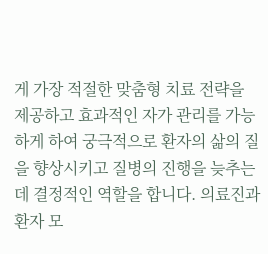게 가장 적절한 맞춤형 치료 전략을 제공하고 효과적인 자가 관리를 가능하게 하여 궁극적으로 환자의 삶의 질을 향상시키고 질병의 진행을 늦추는 데 결정적인 역할을 합니다. 의료진과 환자 모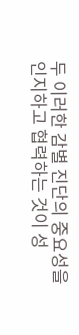두 이러한 감별 진단의 중요성을 인지하고 협력하는 것이 성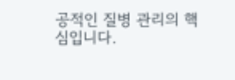공적인 질병 관리의 핵심입니다.